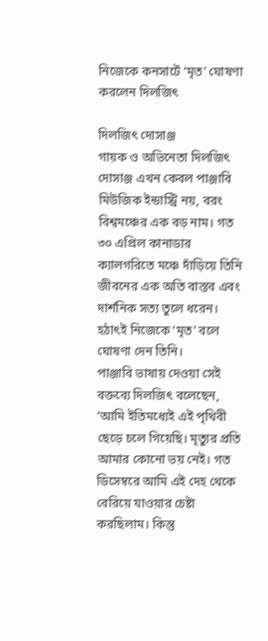নিজেকে কনসার্টে ‘মৃত’ ঘোষণা করলেন দিলজিৎ

দিলজিৎ দোসাঞ্জ
গায়ক ও অভিনেতা দিলজিৎ দোসাঞ্জ এখন কেবল পাঞ্জাবি মিউজিক ইন্ডাস্ট্রি নয়, বরং বিশ্বমঞ্চের এক বড় নাম। গত ৩০ এপ্রিল কানাডার ক্যালগরিতে মঞ্চে দাঁড়িয়ে তিনি জীবনের এক অতি বাস্তব এবং দার্শনিক সত্য তুলে ধরেন। হঠাৎই নিজেকে ‘মৃত’ বলে ঘোষণা দেন তিনি।
পাঞ্জাবি ভাষায় দেওয়া সেই বক্তব্যে দিলজিৎ বলেছেন, ‘আমি ইতিমধ্যেই এই পৃথিবী ছেড়ে চলে গিয়েছি। মৃত্যুর প্রতি আমার কোনো ভয় নেই। গত ডিসেম্বরে আমি এই দেহ থেকে বেরিয়ে যাওয়ার চেষ্টা করছিলাম। কিন্তু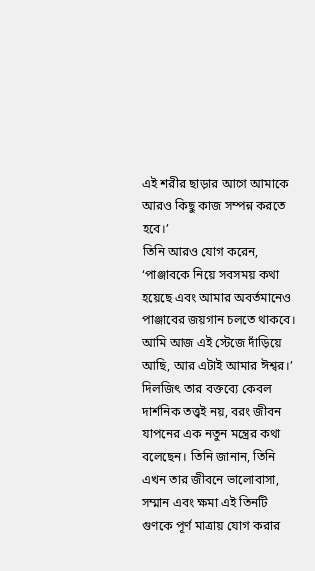এই শরীর ছাড়ার আগে আমাকে আরও কিছু কাজ সম্পন্ন করতে হবে।’
তিনি আরও যোগ করেন, ‘পাঞ্জাবকে নিয়ে সবসময় কথা হয়েছে এবং আমার অবর্তমানেও পাঞ্জাবের জয়গান চলতে থাকবে। আমি আজ এই স্টেজে দাঁড়িয়ে আছি, আর এটাই আমার ঈশ্বর।’
দিলজিৎ তার বক্তব্যে কেবল দার্শনিক তত্ত্বই নয়, বরং জীবন যাপনের এক নতুন মন্ত্রের কথা বলেছেন। তিনি জানান, তিনি এখন তার জীবনে ভালোবাসা, সম্মান এবং ক্ষমা এই তিনটি গুণকে পূর্ণ মাত্রায় যোগ করার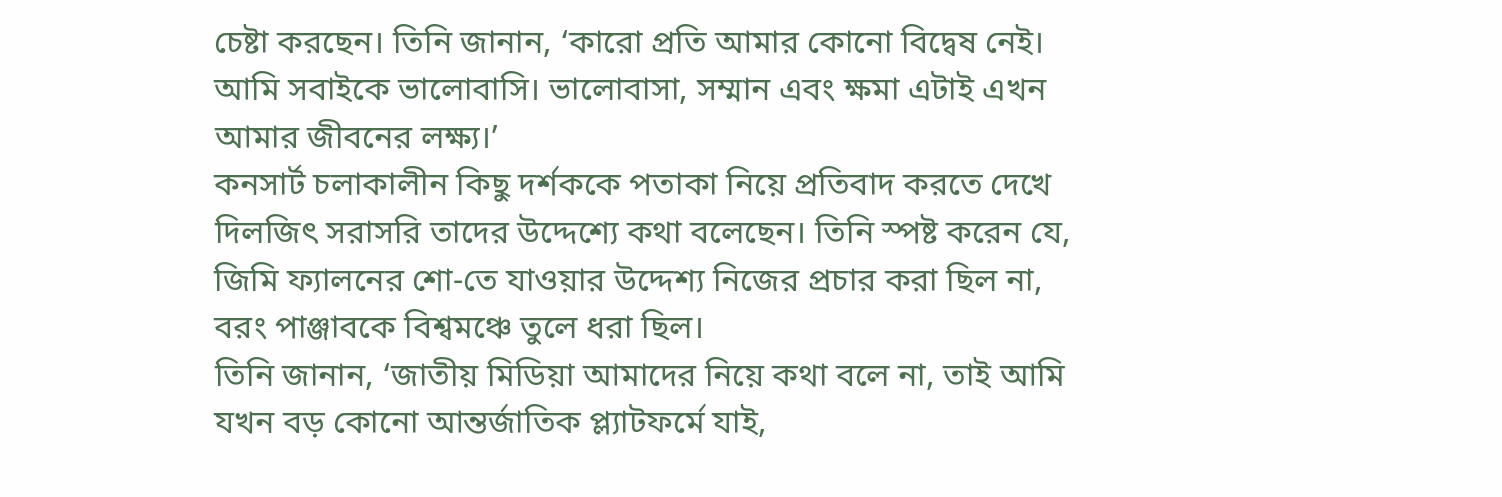চেষ্টা করছেন। তিনি জানান, ‘কারো প্রতি আমার কোনো বিদ্বেষ নেই। আমি সবাইকে ভালোবাসি। ভালোবাসা, সম্মান এবং ক্ষমা এটাই এখন আমার জীবনের লক্ষ্য।’
কনসার্ট চলাকালীন কিছু দর্শককে পতাকা নিয়ে প্রতিবাদ করতে দেখে দিলজিৎ সরাসরি তাদের উদ্দেশ্যে কথা বলেছেন। তিনি স্পষ্ট করেন যে, জিমি ফ্যালনের শো-তে যাওয়ার উদ্দেশ্য নিজের প্রচার করা ছিল না, বরং পাঞ্জাবকে বিশ্বমঞ্চে তুলে ধরা ছিল।
তিনি জানান, ‘জাতীয় মিডিয়া আমাদের নিয়ে কথা বলে না, তাই আমি যখন বড় কোনো আন্তর্জাতিক প্ল্যাটফর্মে যাই,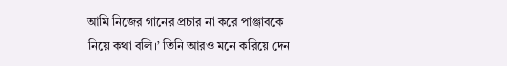আমি নিজের গানের প্রচার না করে পাঞ্জাবকে নিয়ে কথা বলি।’ তিনি আরও মনে করিয়ে দেন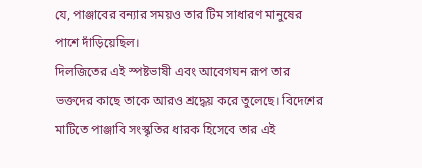যে, পাঞ্জাবের বন্যার সময়ও তার টিম সাধারণ মানুষের পাশে দাঁড়িয়েছিল।
দিলজিতের এই স্পষ্টভাষী এবং আবেগঘন রূপ তার ভক্তদের কাছে তাকে আরও শ্রদ্ধেয় করে তুলেছে। বিদেশের মাটিতে পাঞ্জাবি সংস্কৃতির ধারক হিসেবে তার এই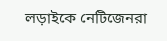লড়াইকে নেটিজেনরা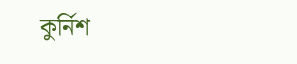কুর্নিশ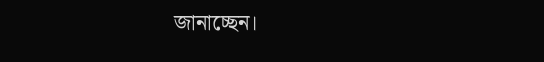জানাচ্ছেন।